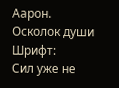Аарон. Осколок души
Шрифт:
Сил уже не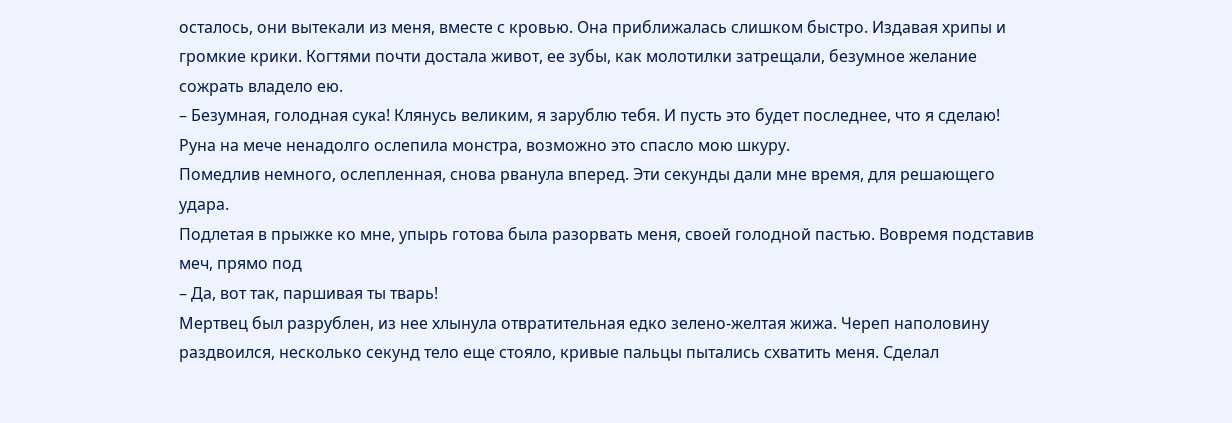осталось, они вытекали из меня, вместе с кровью. Она приближалась слишком быстро. Издавая хрипы и громкие крики. Когтями почти достала живот, ее зубы, как молотилки затрещали, безумное желание сожрать владело ею.
– Безумная, голодная сука! Клянусь великим, я зарублю тебя. И пусть это будет последнее, что я сделаю!
Руна на мече ненадолго ослепила монстра, возможно это спасло мою шкуру.
Помедлив немного, ослепленная, снова рванула вперед. Эти секунды дали мне время, для решающего удара.
Подлетая в прыжке ко мне, упырь готова была разорвать меня, своей голодной пастью. Вовремя подставив меч, прямо под
– Да, вот так, паршивая ты тварь!
Мертвец был разрублен, из нее хлынула отвратительная едко зелено-желтая жижа. Череп наполовину раздвоился, несколько секунд тело еще стояло, кривые пальцы пытались схватить меня. Сделал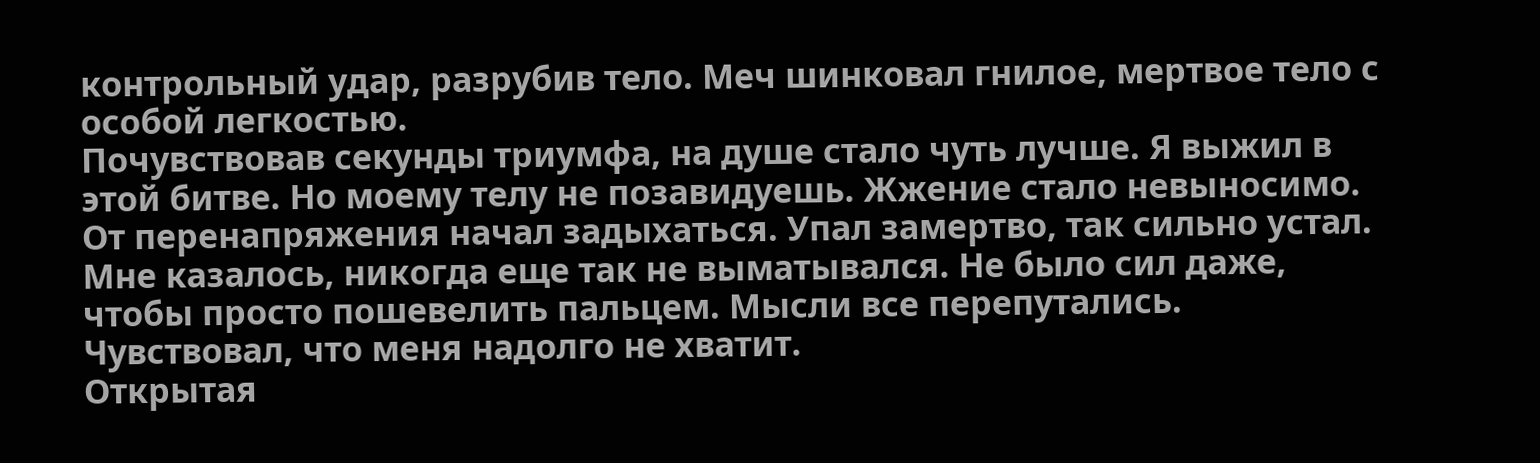контрольный удар, разрубив тело. Меч шинковал гнилое, мертвое тело с особой легкостью.
Почувствовав секунды триумфа, на душе стало чуть лучше. Я выжил в этой битве. Но моему телу не позавидуешь. Жжение стало невыносимо. От перенапряжения начал задыхаться. Упал замертво, так сильно устал. Мне казалось, никогда еще так не выматывался. Не было сил даже, чтобы просто пошевелить пальцем. Мысли все перепутались. Чувствовал, что меня надолго не хватит.
Открытая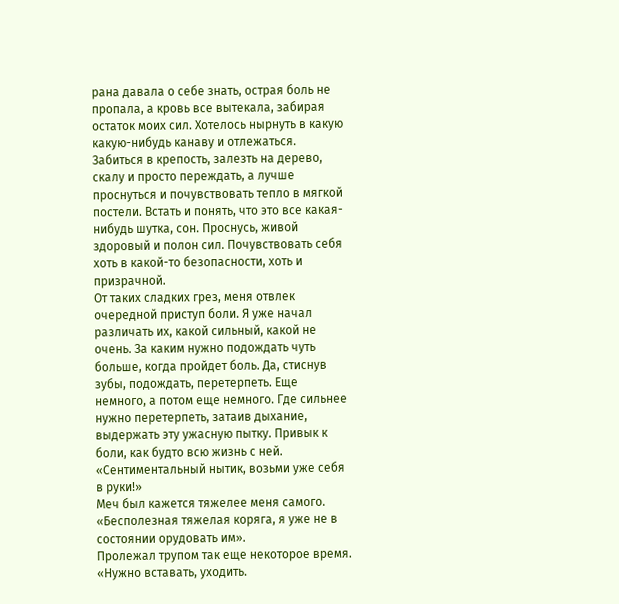рана давала о себе знать, острая боль не пропала, а кровь все вытекала, забирая остаток моих сил. Хотелось нырнуть в какую какую-нибудь канаву и отлежаться. Забиться в крепость, залезть на дерево, скалу и просто переждать, а лучше проснуться и почувствовать тепло в мягкой постели. Встать и понять, что это все какая-нибудь шутка, сон. Проснусь, живой здоровый и полон сил. Почувствовать себя хоть в какой-то безопасности, хоть и призрачной.
От таких сладких грез, меня отвлек очередной приступ боли. Я уже начал различать их, какой сильный, какой не очень. За каким нужно подождать чуть больше, когда пройдет боль. Да, стиснув зубы, подождать, перетерпеть. Еще немного, а потом еще немного. Где сильнее нужно перетерпеть, затаив дыхание, выдержать эту ужасную пытку. Привык к боли, как будто всю жизнь с ней.
«Сентиментальный нытик, возьми уже себя в руки!»
Меч был кажется тяжелее меня самого.
«Бесполезная тяжелая коряга, я уже не в состоянии орудовать им».
Пролежал трупом так еще некоторое время.
«Нужно вставать, уходить.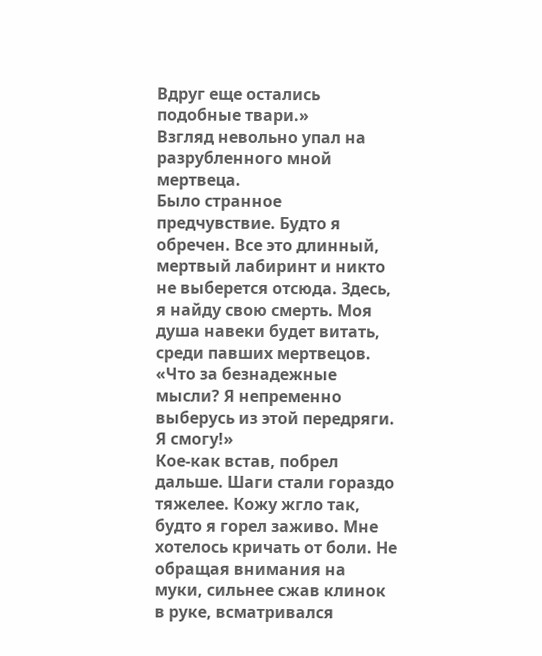Вдруг еще остались подобные твари.»
Взгляд невольно упал на разрубленного мной мертвеца.
Было странное предчувствие. Будто я обречен. Все это длинный, мертвый лабиринт и никто не выберется отсюда. Здесь, я найду свою смерть. Моя душа навеки будет витать, среди павших мертвецов.
«Что за безнадежные мысли? Я непременно выберусь из этой передряги. Я смогу!»
Кое-как встав, побрел дальше. Шаги стали гораздо тяжелее. Кожу жгло так, будто я горел заживо. Мне хотелось кричать от боли. Не обращая внимания на муки, сильнее сжав клинок в руке, всматривался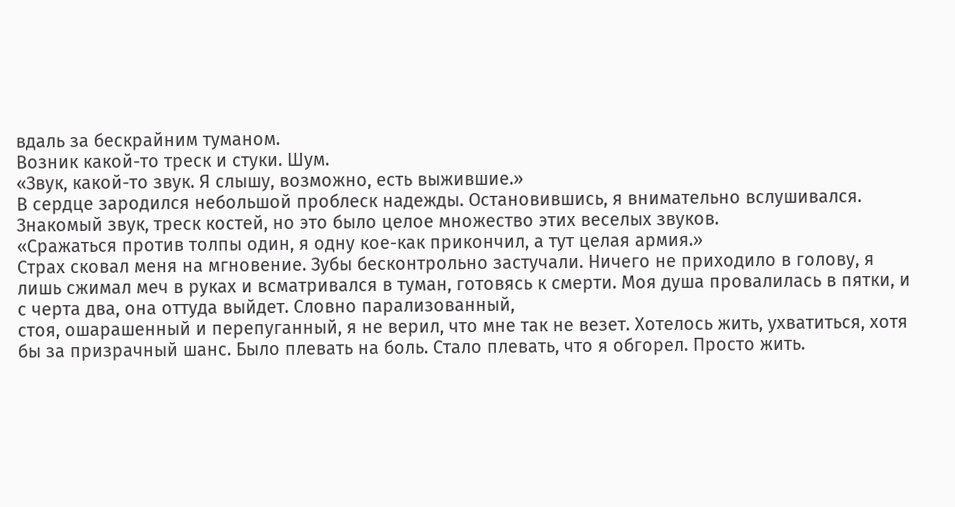вдаль за бескрайним туманом.
Возник какой-то треск и стуки. Шум.
«Звук, какой-то звук. Я слышу, возможно, есть выжившие.»
В сердце зародился небольшой проблеск надежды. Остановившись, я внимательно вслушивался. Знакомый звук, треск костей, но это было целое множество этих веселых звуков.
«Сражаться против толпы один, я одну кое-как прикончил, а тут целая армия.»
Страх сковал меня на мгновение. Зубы бесконтрольно застучали. Ничего не приходило в голову, я лишь сжимал меч в руках и всматривался в туман, готовясь к смерти. Моя душа провалилась в пятки, и с черта два, она оттуда выйдет. Словно парализованный,
стоя, ошарашенный и перепуганный, я не верил, что мне так не везет. Хотелось жить, ухватиться, хотя бы за призрачный шанс. Было плевать на боль. Стало плевать, что я обгорел. Просто жить.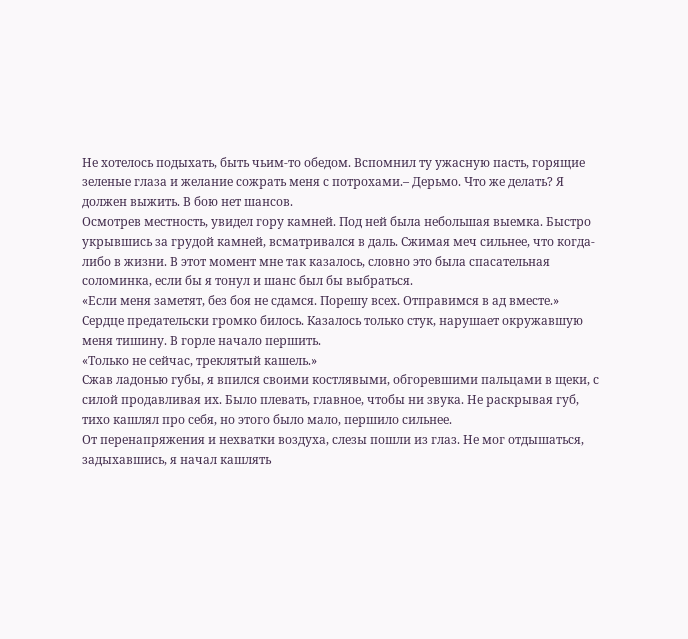Не хотелось подыхать, быть чьим-то обедом. Вспомнил ту ужасную пасть, горящие зеленые глаза и желание сожрать меня с потрохами.– Дерьмо. Что же делать? Я должен выжить. В бою нет шансов.
Осмотрев местность, увидел гору камней. Под ней была небольшая выемка. Быстро укрывшись за грудой камней, всматривался в даль. Сжимая меч сильнее, что когда-либо в жизни. В этот момент мне так казалось, словно это была спасательная соломинка, если бы я тонул и шанс был бы выбраться.
«Если меня заметят, без боя не сдамся. Порешу всех. Отправимся в ад вместе.»
Сердце предательски громко билось. Казалось только стук, нарушает окружавшую меня тишину. В горле начало першить.
«Только не сейчас, треклятый кашель.»
Сжав ладонью губы, я впился своими костлявыми, обгоревшими пальцами в щеки, с силой продавливая их. Было плевать, главное, чтобы ни звука. Не раскрывая губ, тихо кашлял про себя, но этого было мало, першило сильнее.
От перенапряжения и нехватки воздуха, слезы пошли из глаз. Не мог отдышаться, задыхавшись, я начал кашлять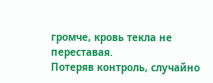громче, кровь текла не переставая.
Потеряв контроль, случайно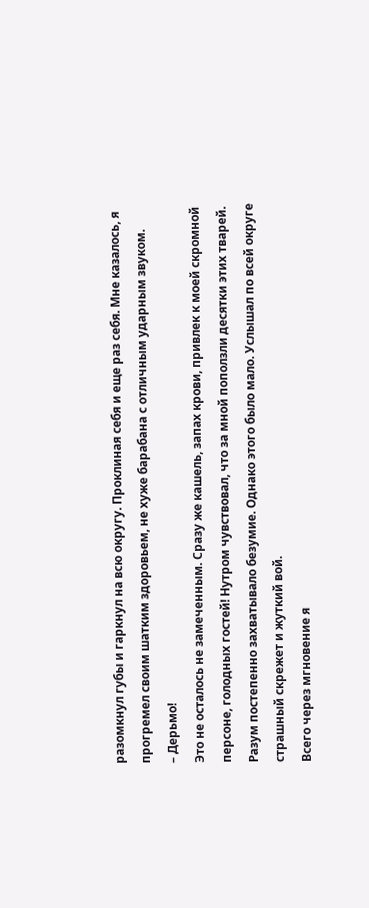разомкнул губы и гаркнул на всю округу. Проклиная себя и еще раз себя. Мне казалось, я прогремел своим шатким здоровьем, не хуже барабана с отличным ударным звуком.
– Дерьмо!
Это не осталось не замеченным. Сразу же кашель, запах крови, привлек к моей скромной персоне, голодных гостей! Нутром чувствовал, что за мной поползли десятки этих тварей.
Разум постепенно захватывало безумие. Однако этого было мало. Услышал по всей округе страшный скрежет и жуткий вой.
Всего через мгновение я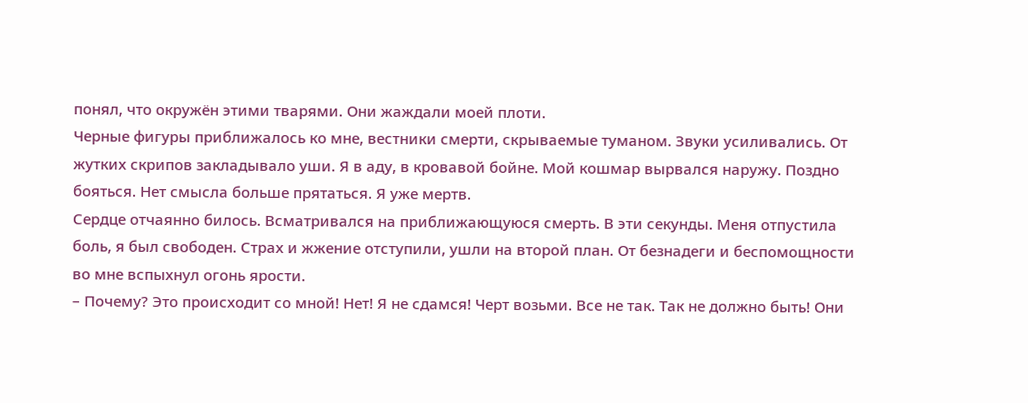понял, что окружён этими тварями. Они жаждали моей плоти.
Черные фигуры приближалось ко мне, вестники смерти, скрываемые туманом. Звуки усиливались. От жутких скрипов закладывало уши. Я в аду, в кровавой бойне. Мой кошмар вырвался наружу. Поздно бояться. Нет смысла больше прятаться. Я уже мертв.
Сердце отчаянно билось. Всматривался на приближающуюся смерть. В эти секунды. Меня отпустила боль, я был свободен. Страх и жжение отступили, ушли на второй план. От безнадеги и беспомощности во мне вспыхнул огонь ярости.
– Почему? Это происходит со мной! Нет! Я не сдамся! Черт возьми. Все не так. Так не должно быть! Они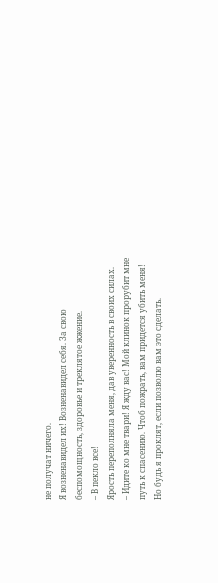не получат ничего.
Я возненавидел их! Возненавидел себя. За свою беспомощность, здоровье и треклятое жжение.
– В пекло все!
Ярость переполняла меня, дав уверенность в своих силах.
– Идите ко мне твари! Я жду вас! Мой клинок прорубит мне путь к спасению. Чтоб пожрать, вам придется убить меня! Но будь я проклят, если позволю вам это сделать.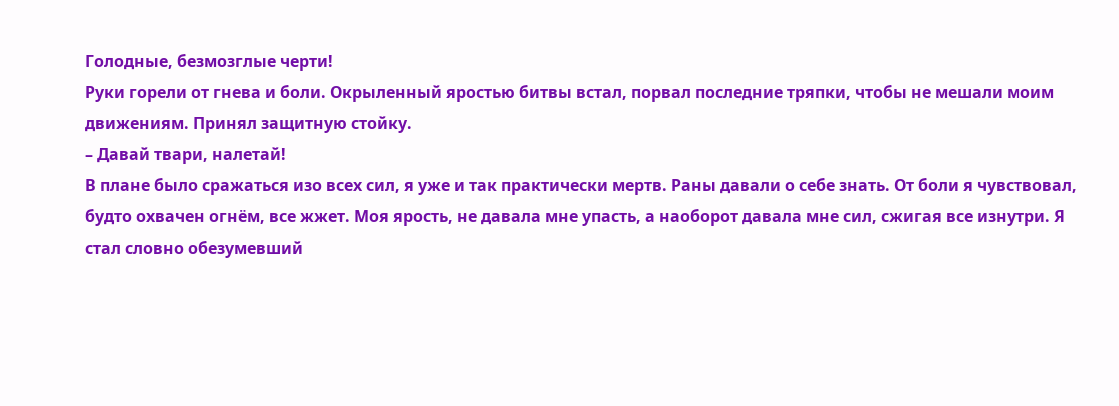Голодные, безмозглые черти!
Руки горели от гнева и боли. Окрыленный яростью битвы встал, порвал последние тряпки, чтобы не мешали моим движениям. Принял защитную стойку.
– Давай твари, налетай!
В плане было сражаться изо всех сил, я уже и так практически мертв. Раны давали о себе знать. От боли я чувствовал, будто охвачен огнём, все жжет. Моя ярость, не давала мне упасть, а наоборот давала мне сил, сжигая все изнутри. Я стал словно обезумевший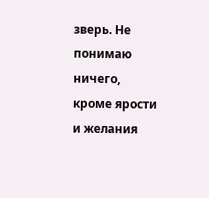зверь. Не понимаю ничего, кроме ярости и желания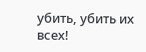убить, убить их всех!